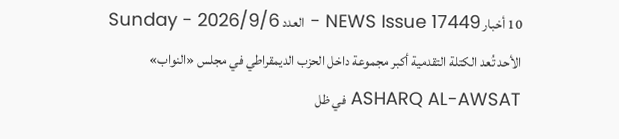10 أخبار NEWS Issue 17449 - العدد Sunday - 2026/9/6 الأحد تُعد الكتلة التقدمية أكبر مجموعة داخل الحزب الديمقراطي في مجلس «النواب» ASHARQ AL-AWSAT في ظل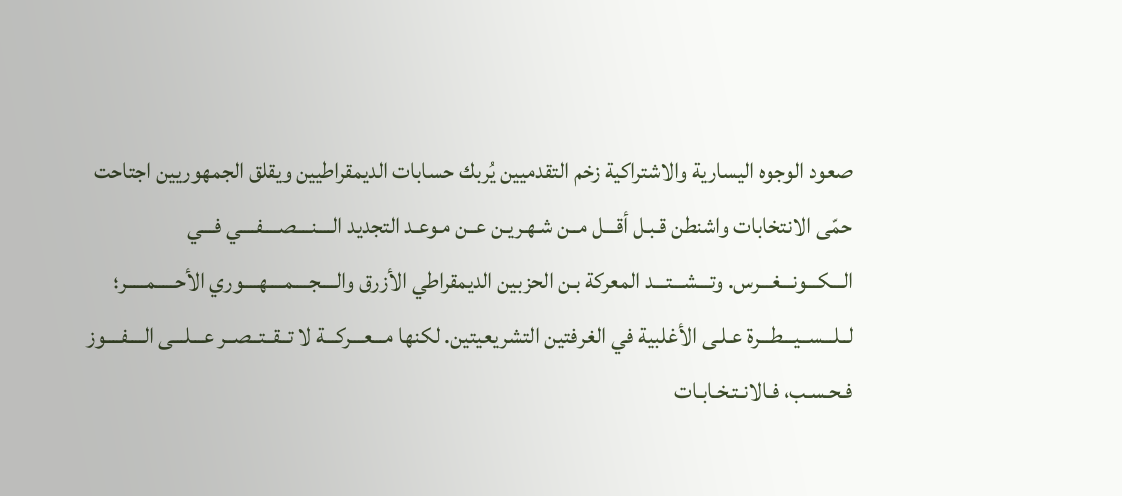صعود الوجوه اليسارية والاشتراكية زخم التقدميين يُربك حسابات الديمقراطيين ويقلق الجمهوريين اجتاحت حمّى الانتخابات واشنطن قـبـل أقـــل مــن شـهـريـن عــن مـوعـد التجديد الــــنــــصــــفــــي فـــي الـــكـــونـــغـــرس. وتـــشـــتـــد المعركة بـن الحزبين الديمقراطي الأزرق والــــجــــمــــهــــوري الأحـــــمـــــر؛ لــلـــســيـــطـــرة عـلـى الأغلبية في الغرفتين التشريعيتين. لكنها مـــعـــركـــة لا تــقــتــصــر عـــلـــى الــــفــــوز فـحـسـب، فـالانـتـخـابـات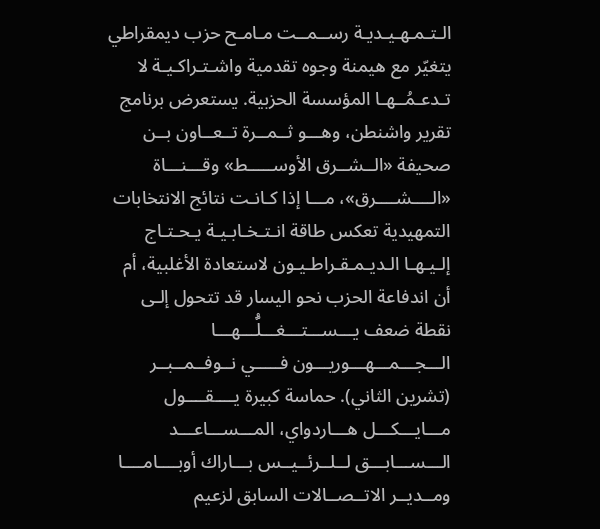الـتـمـهـيـديـة رســمــت مـامـح حزب ديمقراطي يتغيّر مع هيمنة وجوه تقدمية واشـتـراكـيـة لا تـدعـمُــهـا المؤسسة الحزبية. يستعرض برنامج تقرير واشنطن، وهـــو ثــمــرة تــعــاون بــن صحيفة «الــشــرق الأوســـــط» وقـــنـــاة «الــــشــــرق»، مـــا إذا كـانـت نتائج الانتخابات التمهيدية تعكس طاقة انـتـخـابـيـة يـحـتـاج إلـيـهـا الـديـمـقـراطـيـون لاستعادة الأغلبية، أم أن اندفاعة الحزب نحو اليسار قد تتحول إلـى نقطة ضعف يـــســـتـــغـــلُّـــهـــا الـــجـــمـــهـــوريـــون فـــــي نــوفــمــبــر (تشرين الثاني). حماسة كبيرة يــــقــــول مـــايـــكـــل هـــاردواي، المـــســـاعـــد الـــســـابـــق لــلــرئــيــس بـــاراك أوبــــامــــا ومــديــر الاتــصــالات السابق لزعيم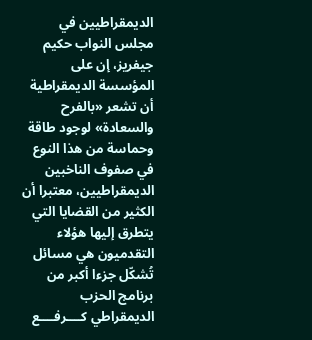الديمقراطيين في مجلس النواب حكيم جيفريز، إن على المؤسسة الديمقراطية أن تشعر «بالفرح والسعادة» لوجود طاقة وحماسة من هذا النوع في صفوف الناخبين الديمقراطيين، معتبرا أن الكثير من القضايا التي يتطرق إليها هؤلاء التقدميون هي مسائل تُشكّل جزءا أكبر من برنامج الحزب الديمقراطي كــــرفــــع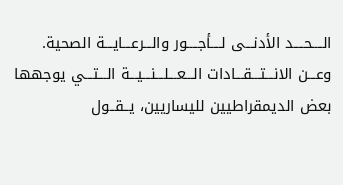الــــحــــد الأدنـــى لــــأجــــور والـــرعـــايـــة الصحية. وعـــن الانـــتـــقـــادات الـــعـــلـــنـــيـــة الـــتـــي يوجهها بعض الديمقراطيين لليساريين، يــقــول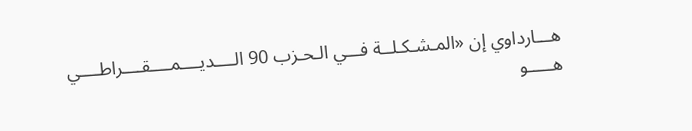هـــارداوي إن «المـشـكـلــة فـــي الـحـزب 90 الــــديــــمــــقــــراطــــي هـــــو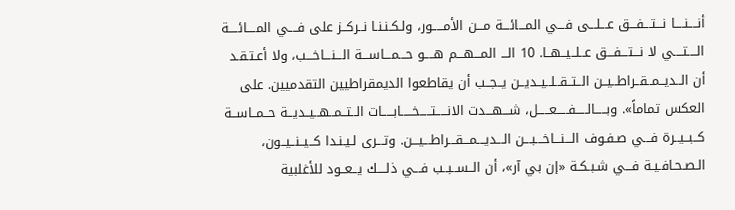أنــــنــــا نـــتـــفـــق عـــلـــى فـــي المـــائـــة مـــن الأمـــــور، ولـكـنـنـا نــركــز على فــــي المــــائــــة الــــتــــي لا نـــتـــفـــق عــلــيــهــا. 10 الـــ المـــهـــم هــــو حـــمـــاســـة الـــنـــاخـــب، ولا أعـتـقـد أن الــديــمــقــراطــيــن الــتــقــلــيــديــن يــجــب أن يقاطعوا الديمقراطيين التقدميين. على العكس تماماً». وبـــــالـــــفـــــعـــــل، شـــهـــدت الانـــــتـــــخـــــابـــــات الــتــمــهــيــديــة حــمــاســة كــبــيــرة فـــي صـفـوف الـــنـــاخـــبـــن الـــديـــمـــقـــراطـــيـــن. وتـــرى لـيـنـدا كــيــنــيــون، الـصـحـافـيـة فـــي شـبـكـة «إن بي آر»، أن الــســبــب فـــي ذلــــك يــعــود للأغلبية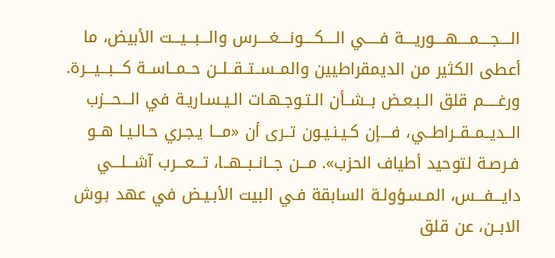الــــجــــمــــهــــوريــــة فـــــي الــــكــــونــــغــــرس والـــبـــيـــت الأبيض، ما أعطى الكثير من الديمقراطيين والمــســتــقــلــن حــمــاســة كـــبـــيـــرة. ورغـــــم قلق الـبـعـض بــشــأن الـتـوجـهـات الـيـسـاريـة في الـــحـــزب الــديــمــقــراطــي، فــــإن كـيـنـيـون تــرى أن «مـــا يـجـري حـالـيـا هــو فـرصـة لتوحيد أطياف الحزب». مـــن جــانــبــهــا، تـــعـــرب آشـــلـــي دايـــفـــس، المـسـؤولـة السابقة فـي البيت الأبـيـض في عهد بـوش الابــن، عن قلق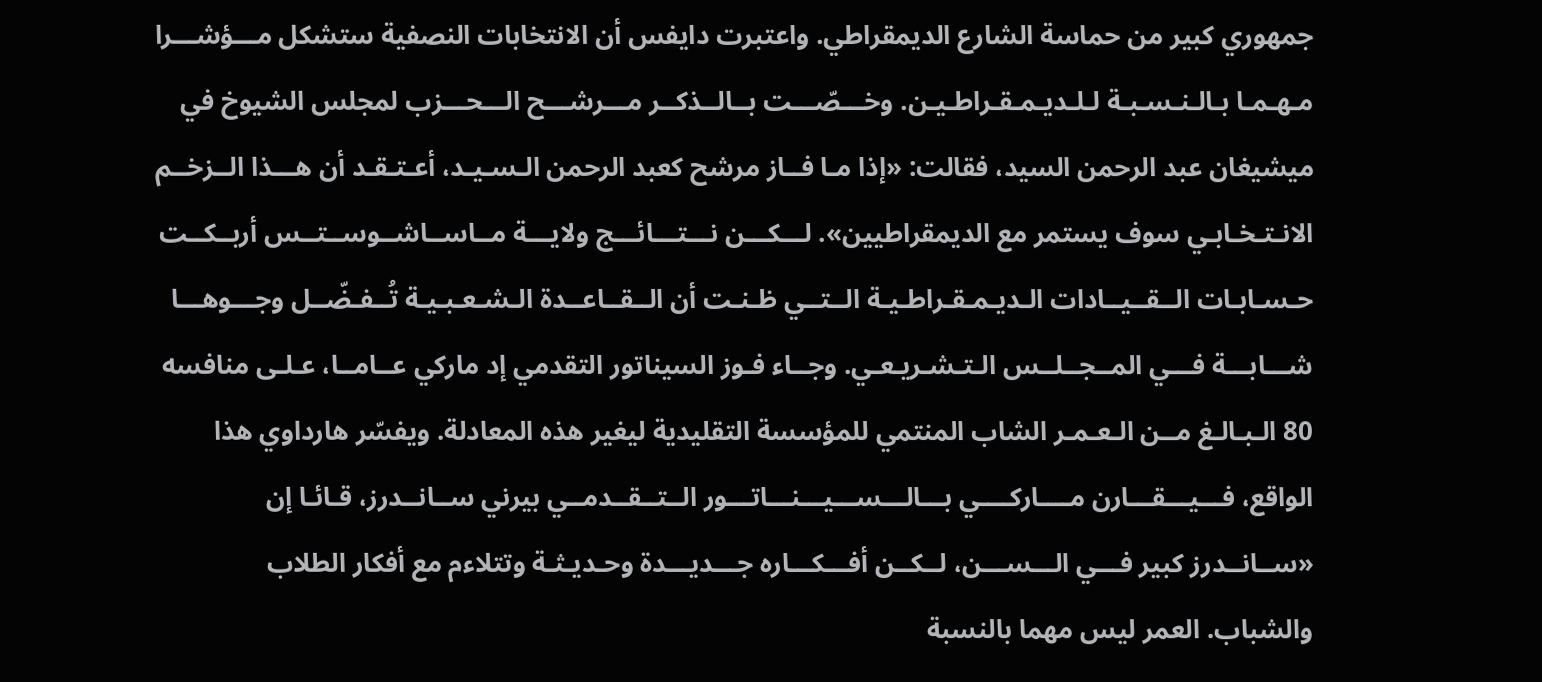جمهوري كبير من حماسة الشارع الديمقراطي. واعتبرت دايفس أن الانتخابات النصفية ستشكل مـــؤشـــرا مـهـمـا بـالـنـسـبـة لـلـديـمـقـراطـيـن. وخـــصّـــت بــالــذكــر مـــرشـــح الـــحـــزب لمجلس الشيوخ في ميشيغان عبد الرحمن السيد، فقالت: «إذا مـا فــاز مرشح كعبد الرحمن الـسـيـد، أعـتـقـد أن هـــذا الــزخــم الانـتـخـابـي سوف يستمر مع الديمقراطيين». لـــكـــن نـــتـــائـــج ولايـــة مــاســاشــوســتــس أربــكــت حـسـابـات الــقــيــادات الـديـمـقـراطـيـة الــتــي ظـنـت أن الــقــاعــدة الـشـعـبـيـة تُــفـضّــل وجـــوهـــا شـــابـــة فـــي المــجــلــس الـتـشـريـعـي. وجــاء فـوز السيناتور التقدمي إد ماركي عــامــا، عـلـى منافسه 80 الـبـالـغ مــن الـعـمـر الشاب المنتمي للمؤسسة التقليدية ليغير هذه المعادلة. ويفسّر هارداوي هذا الواقع، فـــيـــقـــارن مــــاركــــي بـــالـــســـيـــنـــاتـــور الــتــقــدمــي بيرني ســانــدرز، قـائـا إن «ســانــدرز كبير فـــي الـــســـن، لــكــن أفـــكـــاره جـــديـــدة وحـديـثـة وتتلاءم مع أفكار الطلاب والشباب. العمر ليس مهما بالنسبة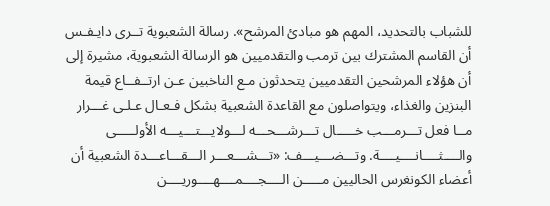للشباب بالتحديد، المهم هو مبادئ المرشح». رسالة الشعبوية تــرى دايـفـس أن القاسم المشترك بين ترمب والتقدميين هو الرسالة الشعبوية، مشيرة إلى أن هؤلاء المرشحين التقدميين يتحدثون مـع الناخبين عـن ارتــفــاع قيمة البنزين والغذاء، ويتواصلون مع القاعدة الشعبية بشكل فـعـال عـلـى غـــرار مــا فعل تـــرمـــب خـــــال تـــرشـــحـــه لـــولايـــتـــيـــه الأولـــــى والــــثــــانــــيــــة. وتـــضـــيـــف: «تـــشـــعـــر الـــقـــاعـــدة الشعبية أن أعضاء الكونغرس الحاليين مـــــن الــــجــــمــــهــــوريــــن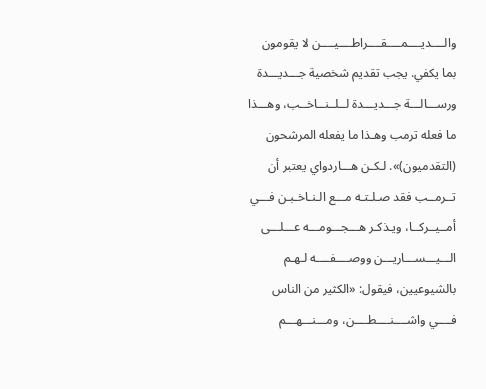والــــديــــمــــقــــراطــــيــــن لا يقومون بما يكفي. يجب تقديم شخصية جـــديـــدة ورســـالـــة جـــديـــدة لــلــنــاخــب، وهـــذا ما فعله ترمب وهـذا ما يفعله المرشحون (التقدميون)». لـكـن هـــاردواي يعتبر أن تــرمــب فقد صـلـتـه مـــع الـنـاخـبـن فـــي أمــيــركــا، ويـذكـر هـــجـــومـــه عـــلـــى الـــيـــســـاريـــن ووصــــفــــه لـهـم بالشيوعيين، فيقول: «الكثير من الناس فــــي واشــــنــــطــــن، ومـــنـــهـــم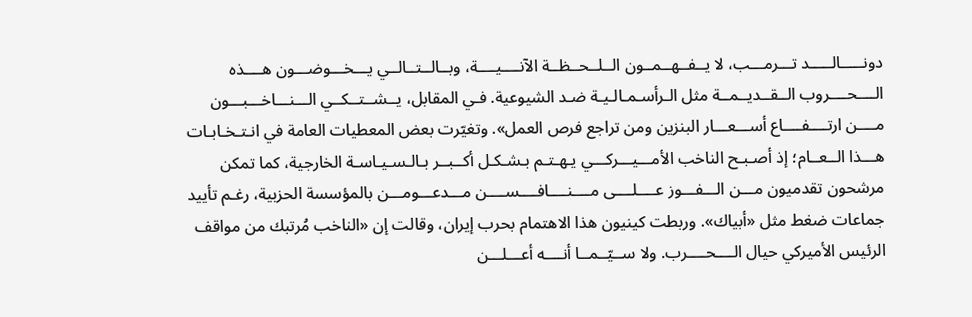دونـــــالـــــد تـــرمـــب، لا يــفــهــمــون الــلــحــظــة الآنــــيــــة، وبــالــتــالــي يـــخـــوضـــون هــــذه الــــحــــروب الــقــديــمــة مثل الـرأسـمـالـيـة ضـد الشيوعية. فـي المقابل، يــشــتــكــي الـــنـــاخـــبـــون مــــن ارتــــفــــاع أســـعـــار البنزين ومن تراجع فرص العمل». وتغيّرت بعض المعطيات العامة في انـتـخـابـات هـــذا الــعــام؛ إذ أصـبـح الناخب الأمـــيـــركـــي يـهـتـم بـشـكـل أكــبــر بـالـسـيـاسـة الخارجية، كما تمكن مرشحون تقدميون مـــن الـــفـــوز عــــلــــى مــــنــــافــــســــن مـــدعـــومـــن بالمؤسسة الحزبية، رغـم تأييد جماعات ضغط مثل «أبياك». وربطت كينيون هذا الاهتمام بحرب إيران، وقالت إن «الناخب مُرتبك من مواقف الرئيس الأميركي حيال الــــحــــرب. ولا ســيّــمــا أنــــه أعـــلـــن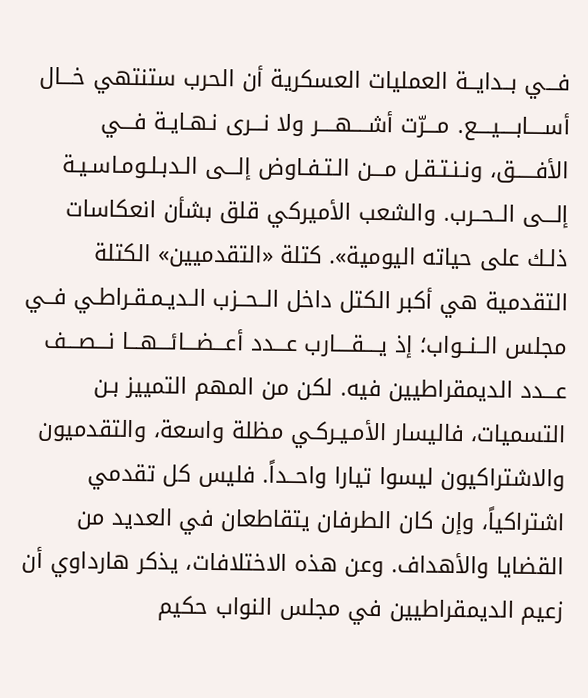فـــي بــدايــة العمليات العسكرية أن الحرب ستنتهي خـــال أســــابــــيــــع. مـــرّت أشــــهــــر ولا نـــرى نـهـايـة فـــي الأفـــــق، ونـنـتـقـل مـــن الـتـفـاوض إلـــى الـدبـلـومـاسـيـة إلـــى الــحــرب. والشعب الأميركي قلق بشأن انعكاسات ذلـك على حياته اليومية». كتلة «التقدميين» الكتلة التقدمية هي أكبر الكتل داخل الــحــزب الـديـمـقـراطـي فــي مجلس الــنــواب؛ إذ يــــقــــارب عـــدد أعـــضـــائـــهـــا نـــصـــف عـــدد الديمقراطيين فيه. لكن من المهم التمييز بـن التسميات، فاليسار الأمـيـركـي مظلة واسعة، والتقدميون والاشتراكيون ليسوا تيارا واحــداً. فليس كل تقدمي اشتراكياً، وإن كان الطرفان يتقاطعان في العديد من القضايا والأهداف. وعن هذه الاختلافات، يذكر هارداوي أن زعيم الديمقراطيين في مجلس النواب حكيم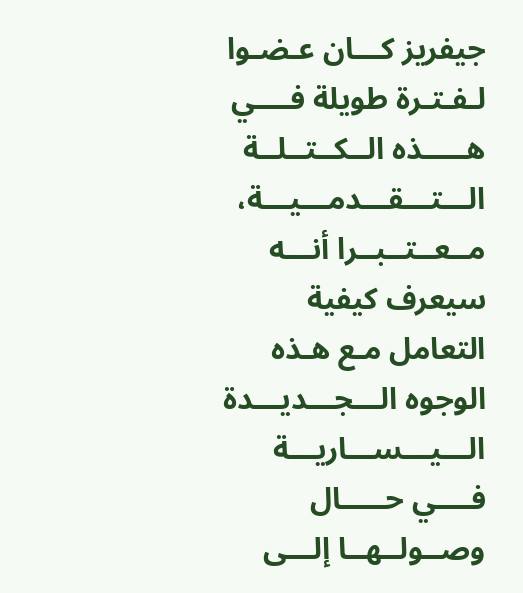جيفريز كـــان عـضـوا لـفـتـرة طويلة فــــي هـــــذه الــكــتــلــة الـــتـــقـــدمـــيـــة، مــعــتــبــرا أنـــه سيعرف كيفية التعامل مـع هـذه الوجوه الـــجـــديـــدة الـــيـــســـاريـــة فــــي حـــــال وصــولــهــا إلـــى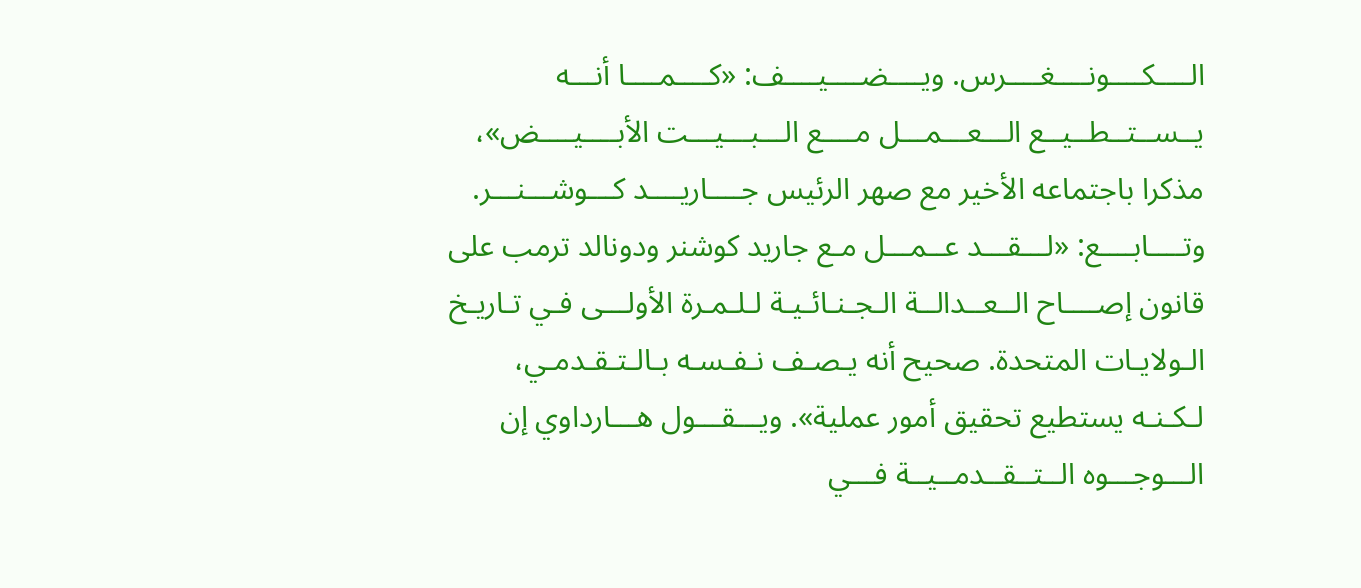الــــكــــونــــغــــرس. ويــــضــــيــــف: «كــــمــــا أنـــه يــســتــطــيــع الـــعـــمـــل مــــع الـــبـــيـــت الأبــــيــــض»، مذكرا باجتماعه الأخير مع صهر الرئيس جــــاريــــد كـــوشـــنـــر. وتــــابــــع: «لـــقـــد عــمـــل مـع جاريد كوشنر ودونالد ترمب على قانون إصــــاح الــعــدالــة الـجـنـائـيـة لـلـمـرة الأولـــى فـي تـاريـخ الـولايـات المتحدة. صحيح أنه يـصـف نـفـسـه بـالـتـقـدمـي، لـكـنـه يستطيع تحقيق أمور عملية». ويـــقـــول هـــارداوي إن الـــوجـــوه الــتــقــدمــيــة فـــي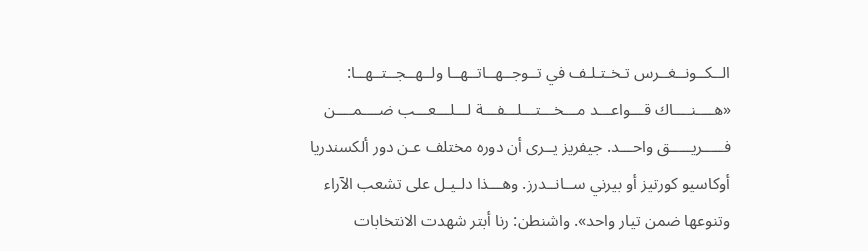الــكــونــغــرس تـخـتـلـف في تــوجــهــاتــهــا ولــهــجــتــهــا: «هــــنــــاك قـــواعـــد مـــخـــتـــلـــفـــة لـــلـــعـــب ضــــمــــن فـــــريـــــق واحـــد. جيفريز يــرى أن دوره مختلف عـن دور ألكسندريا أوكاسيو كورتيز أو بيرني ســانــدرز. وهـــذا دلـيـل على تشعب الآراء وتنوعها ضمن تيار واحد». واشنطن: رنا أبتر شهدت الانتخابات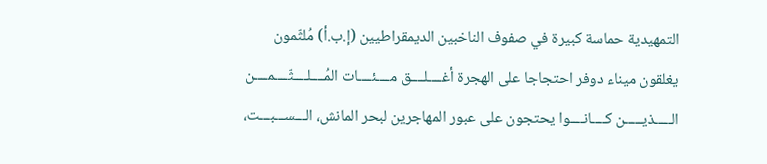التمهيدية حماسة كبيرة في صفوف الناخبين الديمقراطيين (إ.ب.أ) مُلثّمون يغلقون ميناء دوفر احتجاجا على الهجرة أغــــلــــق مــــئــــات المُــــلــــثّــــمــــن الـــــذيـــــن كــــانــــوا يحتجون على عبور المهاجرين لبحر المانش، الـــســـبـــت،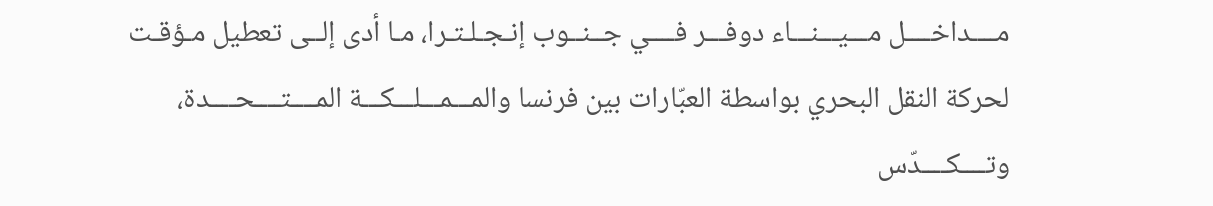مــــداخــــل مـــيـــنـــاء دوفـــر فــــي جــنــوب إنـجـلـتـرا، مـا أدى إلــى تعطيل مـؤقـت لحركة النقل البحري بواسطة العبّارات بين فرنسا والمـــمـــلـــكـــة المــــتــــحــــدة، وتــــكــــدّس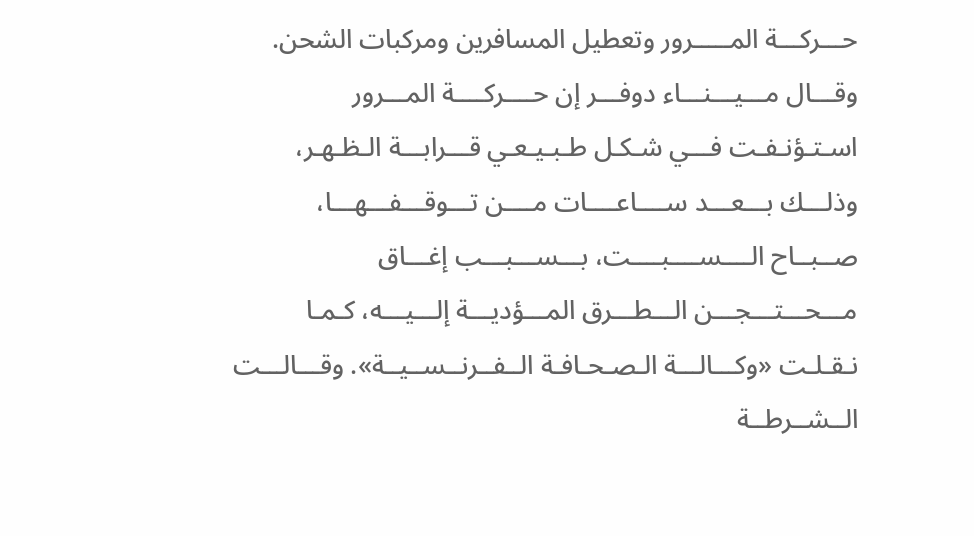حـــركـــة المـــــرور وتعطيل المسافرين ومركبات الشحن. وقـــال مـــيـــنـــاء دوفـــر إن حــــركــــة المـــرور اسـتـؤنـفـت فـــي شـكـل طـبـيـعـي قـــرابـــة الـظـهـر، وذلـــك بـــعـــد ســــاعــــات مــــن تـــوقـــفـــهـــا، صــبــاح الــــســــبــــت، بـــســـبـــب إغـــاق مـــحـــتـــجـــن الـــطـــرق المـــؤديـــة إلـــيـــه، كـمـا نـقـلـت «وكـــالـــة الـصـحـافـة الــفــرنــســيــة». وقـــالـــت الــشــرطــة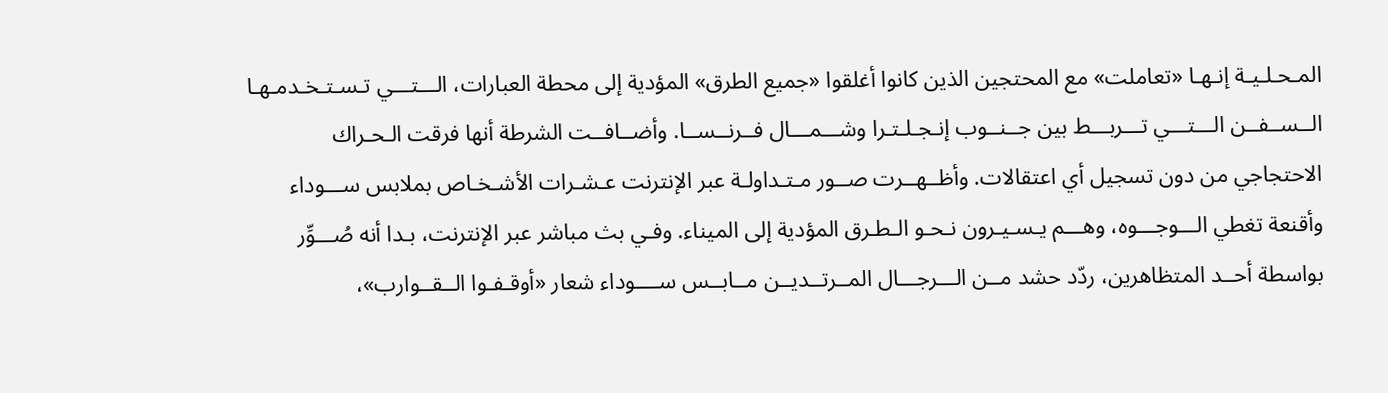المـحـلـيـة إنـهـا «تعاملت» مع المحتجين الذين كانوا أغلقوا «جميع الطرق» المؤدية إلى محطة العبارات، الـــتـــي تـسـتـخـدمـهـا الــســفــن الـــتـــي تـــربـــط بين جــنــوب إنـجـلـتـرا وشـــمـــال فــرنــســا. وأضــافــت الشرطة أنها فرقت الـحـراك الاحتجاجي من دون تسجيل أي اعتقالات. وأظــهــرت صــور مـتـداولـة عبر الإنترنت عـشـرات الأشـخـاص بملابس ســـوداء وأقنعة تغطي الـــوجـــوه، وهـــم يـسـيـرون نـحـو الـطـرق المؤدية إلى الميناء. وفـي بث مباشر عبر الإنترنت، بـدا أنه صُـــوِّر بواسطة أحــد المتظاهرين، ردّد حشد مــن الـــرجـــال المــرتــديــن مــابــس ســــوداء شعار «أوقـفـوا الــقــوارب»،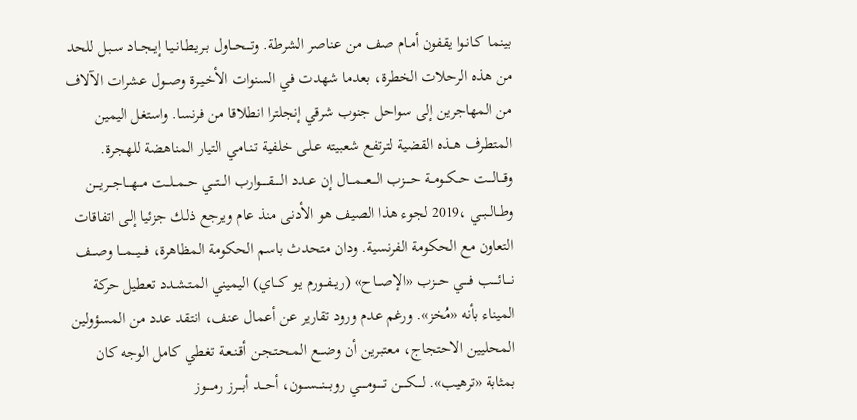بينما كـانـوا يقفون أمـام صف من عناصر الشرطة. وتـــحـــاول بـريـطـانـيـا إيــجــاد سـبـل للحد من هذه الرحلات الخطرة، بعدما شهدت في السنوات الأخـيـرة وصــول عشرات الآلاف من المهاجرين إلى سواحل جنوب شرقي إنجلترا انطلاقا من فرنسا. واستغل اليمين المتطرف هــذه القضية لترتفع شعبيته عـلـى خلفية تـنـامـي التيار المناهضة للهجرة. وقـــالـــت حــكــومــة حــــزب الـــعـــمـــال إن عــدد الـــــقـــــوارب الـــتـــي حــمــلــت مـــهـــاجـــريـــن وطــالــبــي ،2019 لجوء هذا الصيف هو الأدنى منذ عام ويرجع ذلـك جزئيا إلـى اتفاقات التعاون مع الحكومة الفرنسية. ودان متحدث باسم الحكومة المظاهرة، فـــيـــمـــا وصـــف نــــائــــب فــــي حـــزب «الإصـــاح» (ريــفــورم يـو كـــاي) اليميني المـتـشـدد تعطيل حركة الميناء بأنه «مُخز». ورغم عدم ورود تقارير عن أعمال عنف، انتقد عدد من المسؤولين المحليين الاحتجاج، معتبرين أن وضـــع المـحـتـجـن أقـنـعـة تغطي كامل الوجه كان بمثابة «ترهيب». لــــكــــن تـــــومـــــي روبـــنـــســـون، أحـــد أبـــرز رمـــــوز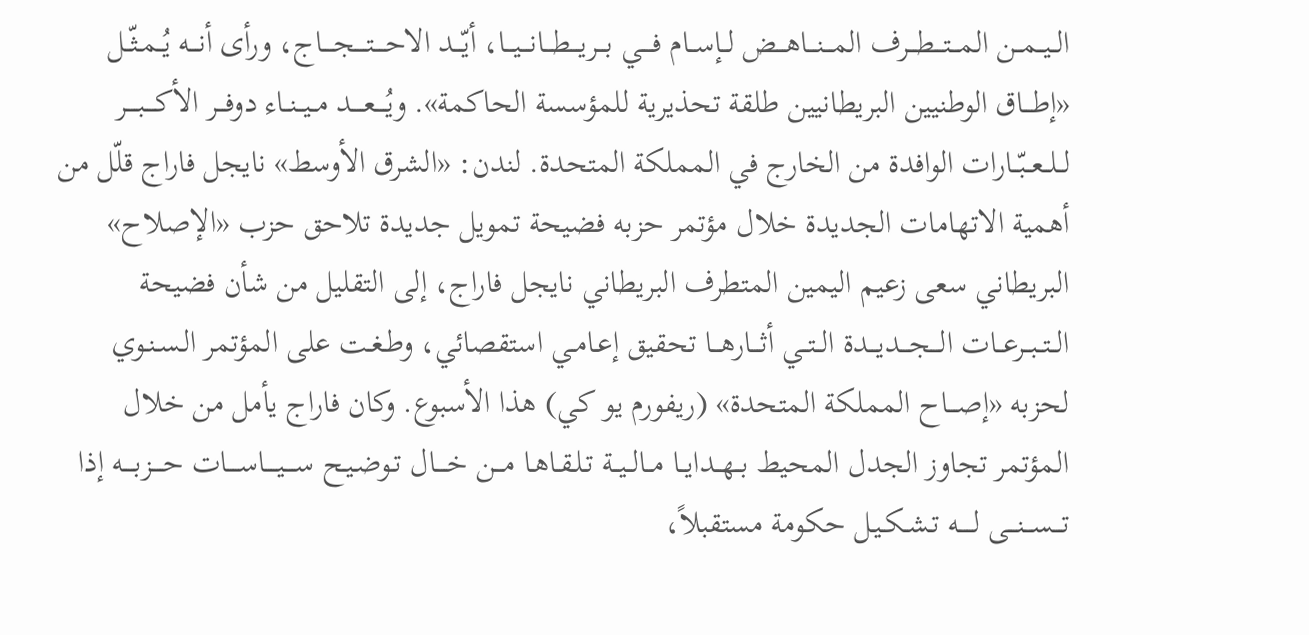الــيــمــن المـــتـــطـــرف المـــنـــاهـــض لــإســام فــــي بـــريـــطـــانـــيـــا، أيّـــد الاحــــتــــجــــاج، ورأى أنـــه يُــمـثّــل «إطـــاق الوطنيين البريطانيين طلقة تحذيرية للمؤسسة الحاكمة». ويُــــعــــد مــيــنــاء دوفـــر الأكــــبــــر لــلــعــبّــارات الوافدة من الخارج في المملكة المتحدة. لندن: «الشرق الأوسط» نايجل فاراج قلّل من أهمية الاتهامات الجديدة خلال مؤتمر حزبه فضيحة تمويل جديدة تلاحق حزب «الإصلاح» البريطاني سعى زعيم اليمين المتطرف البريطاني نايجل فاراج، إلى التقليل من شأن فضيحة الــتــبــرعــات الـــجـــديـــدة الــتــي أثـــارهـــا تحقيق إعـامـي استقصائي، وطـغـت على المؤتمر الـسـنـوي لحزبه «إصـــاح المملكة المتحدة» (ريفورم يو كي) هذا الأسبوع. وكان فاراج يأمل من خلال المؤتمر تجاوز الجدل المحيط بــهــدايــا مــالــيــة تـلـقـاهـا مـــن خــــال تـوضـيـح ســــيــــاســــات حــــزبــــه إذا تـــســـنـــى لـــــه تـشـكـيـل حكومة مستقبلاً،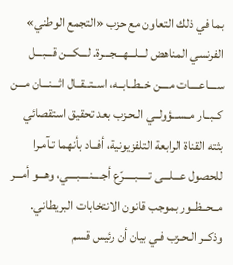بما في ذلك التعاون مع حزب «التجمع الوطني» الفرنسي المناهض لـــلـــهـــجـــرة. لـــكـــن قـــبـــل ســــاعــــات مــــن خــطــابــه، اســتــقــال اثـــنـــان مـــن كــبــار مــســؤولــي الـحـزب بعد تحقيق استقصائي بثته القناة الرابعة التلفزيونية، أفــاد بأنهما تـآمـرا للحصول عـــلـــى تـــــبـــــرّع أجــــنــــبــــي، وهـــو أمـــر مــحــظــور بموجب قانون الانتخابات البريطاني. وذكــر الـحـزب فـي بيان أن رئيس قسم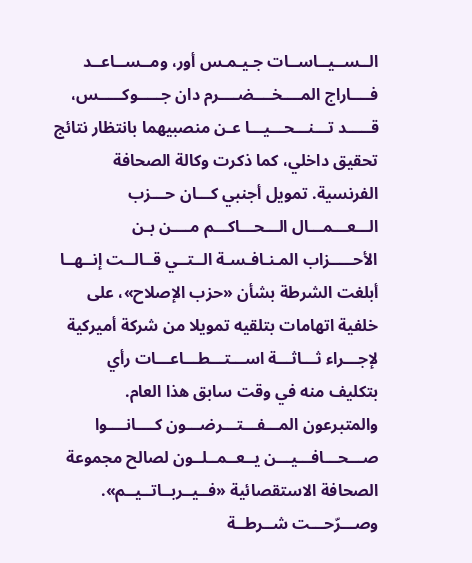الــســيــاســات جـيـمـس أور، ومــســاعــد فــــاراج المــــخــــضــــرم دان جـــــوكـــــس، قـــــد تـــنـــحـــيـــا عـن منصبيهما بانتظار نتائج تحقيق داخلي، كما ذكرت وكالة الصحافة الفرنسية. تمويل أجنبي كـــان حـــزب الـــعـــمـــال الـــحـــاكـــم مــــن بـن الأحـــــزاب المـنـافـسـة الــتــي قــالــت إنــهــا أبلغت الشرطة بشأن «حزب الإصلاح»، على خلفية اتهامات بتلقيه تمويلا من شركة أميركية لإجـــراء ثـــاثـــة اســـتـــطـــاعـــات رأي بتكليف منه في وقت سابق هذا العام. والمتبرعون المـــفـــتـــرضـــون كــــانــــوا صـــحـــافـــيـــن يــعــمــلــون لصالح مجموعة الصحافة الاستقصائية «فــيــربــاتــيــم». وصـــرّحـــت شــرطــة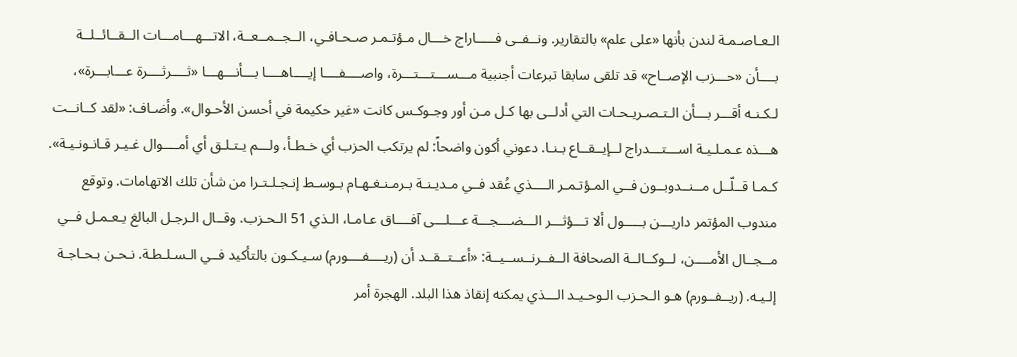الـعـاصـمـة لندن بأنها «على علم» بالتقارير. ونــفــى فـــــاراج خـــال مـؤتـمـر صـحـافـي، الــجــمــعــة، الاتـــهـــامـــات الــقــائــلــة بــــأن «حـــزب الإصــاح» قد تلقى سابقا تبرعات أجنبية مـــســـتـــتـــرة، واصــــفــــا إيــــاهــــا بـــأنـــهـــا «ثــــرثــــرة عـــابـــرة»، لـكـنـه أقـــر بـــأن الـتـصـريـحـات التي أدلــى بها كـل مـن أور وجـوكـس كانت «غير حكيمة في أحسن الأحـوال». وأضـاف: «لقد كــانــت هـــذه عـمـلـيـة اســـتـــدراج لــإيــقــاع بـنـا. دعوني أكون واضحاً: لم يرتكب الحزب أي خـطـأ، ولـــم يـتـلـق أي أمــــوال غـيـر قـانـونـيـة». كـمـا قــلّــل مــنــدوبــون فــي المـؤتـمـر الــــذي عُقد فــي مـديـنـة بـرمـنـغـهـام بـوسـط إنـجـلـتـرا من شأن تلك الاتهامات. وتوقع مندوب المؤتمر داريـــن بـــــول ألا تـــؤثـــر الـــضـــجـــة عـــلـــى آفــــاق عـامـا، الـذي 51 الـحـزب. وقــال الـرجـل البالغ يـعـمـل فــي مــجــال الأمــــن، لــوكــالــة الصحافة الــفــرنــســيــة: «أعــتــقــد أن (ريــــفــــورم) سـيـكـون بالتأكيد فــي الـسـلـطـة. نـحـن بـحـاجـة إلـيـه. (ريــفــورم) هـو الـحـزب الـوحـيـد الـــذي يمكنه إنقاذ هذا البلد. الهجرة أمر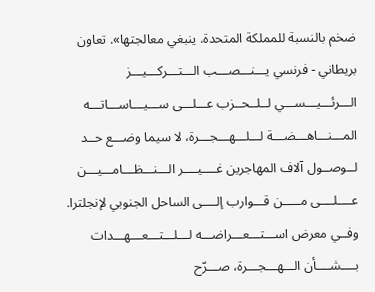ضخم بالنسبة للمملكة المتحدة. ينبغي معالجتها». تعاون بريطاني - فرنسي يـــنـــصـــب الـــتـــركـــيـــز الـــرئـــيـــســـي لــلــحــزب عـــلـــى ســـيـــاســـاتـــه المـــنـــاهـــضـــة لـــلـــهـــجـــرة، لا سيما وضـــع حــد لــوصــول آلاف المهاجرين غــــيــــر الـــنـــظـــامـــيـــن عــــلــــى مـــــن قـــوارب إلــــى الساحل الجنوبي لإنجلترا. وفــي معرض اســـتـــعـــراضـــه لـــلـــتـــعـــهـــدات بــــشــــأن الـــهـــجـــرة، صـــرّح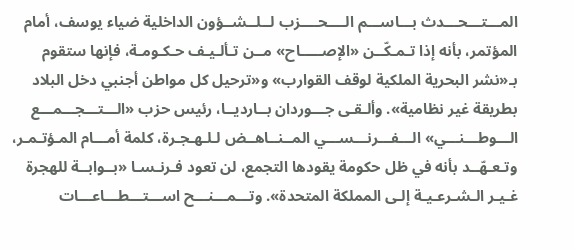المـــتـــحـــدث بـــاســـم الــــحــــزب لــلــشــؤون الداخلية ضياء يوسف، أمام المؤتمر، بأنه إذا تـمـكّــن «الإصـــــاح» مــن تـألـيـف حـكـومـة، فإنها ستقوم بـ«نشر البحرية الملكية لوقف القوارب» و«ترحيل كل مواطن أجنبي دخل البلاد بطريقة غير نظامية». وألـقـى جـــوردان بــارديــا، رئيس حزب «الـــتـــجـــمـــع الـــوطـــنـــي» الـــفـــرنـــســـي المــنــاهــض لـلـهـجـرة، كلمة أمـــام المـؤتـمـر، وتـعـهّــد بأنه في ظل حكومة يقودها التجمع، لن تعود فـرنـسـا «بــوابــة للهجرة غـيـر الـشـرعـيـة إلـى المملكة المتحدة». وتـــمـــنـــح اســـتـــطـــاعـــات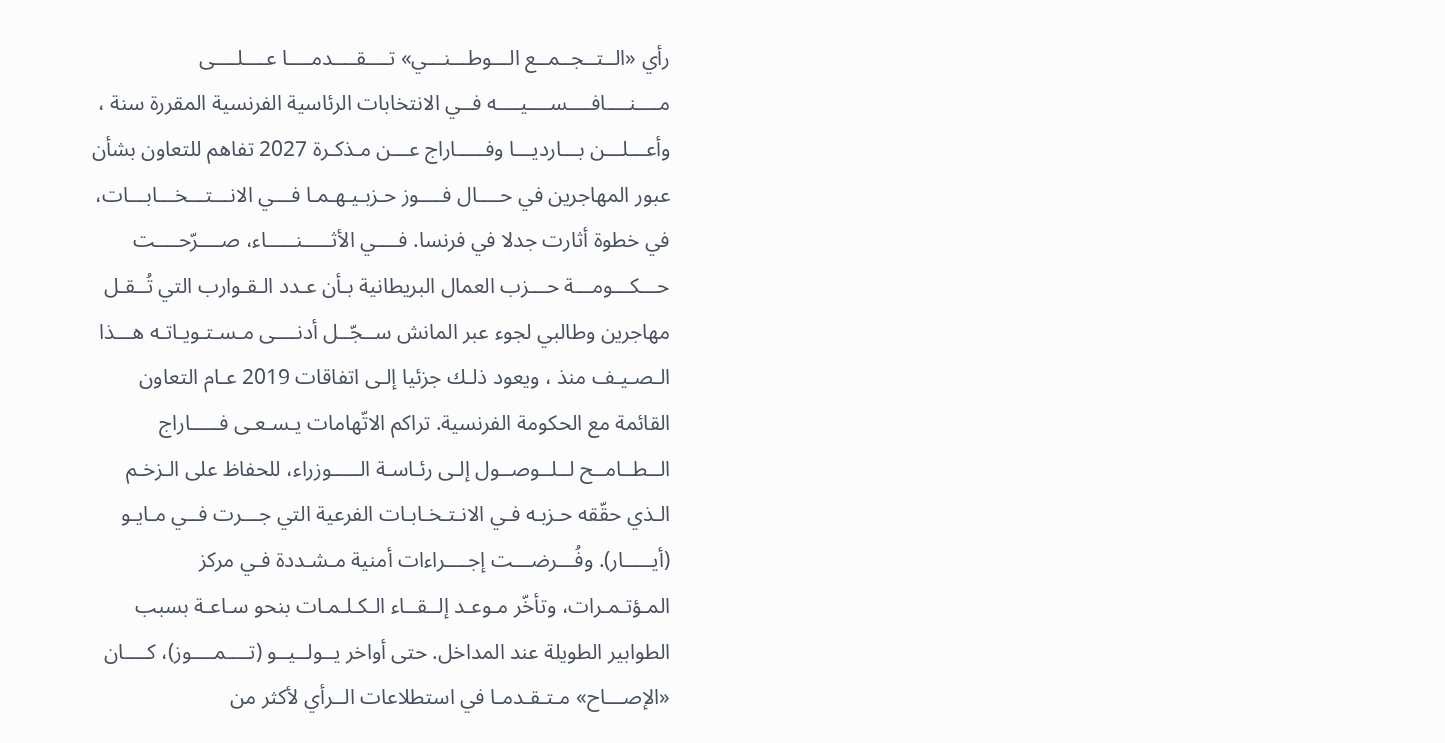رأي «الــتــجــمــع الـــوطـــنـــي» تــــقــــدمــــا عــــلــــى مــــنــــافــــســــيــــه فــي الانتخابات الرئاسية الفرنسية المقررة سنة ، وأعـــلـــن بـــارديـــا وفـــــاراج عـــن مـذكـرة 2027 تفاهم للتعاون بشأن عبور المهاجرين في حــــال فــــوز حـزبـيـهـمـا فـــي الانـــتـــخـــابـــات، في خطوة أثارت جدلا في فرنسا. فــــي الأثـــــنـــــاء، صــــرّحــــت حـــكـــومـــة حـــزب العمال البريطانية بـأن عـدد الـقـوارب التي تُــقـل مهاجرين وطالبي لجوء عبر المانش ســجّــل أدنــــى مـسـتـويـاتـه هـــذا الـصـيـف منذ ، ويعود ذلـك جزئيا إلـى اتفاقات 2019 عـام التعاون القائمة مع الحكومة الفرنسية. تراكم الاتّهامات يـسـعـى فـــــاراج الــطــامــح لــلــوصــول إلـى رئـاسـة الـــــوزراء، للحفاظ على الـزخـم الـذي حقّقه حـزبـه فـي الانـتـخـابـات الفرعية التي جـــرت فــي مـايـو (أيـــــار). وفُـــرضـــت إجــــراءات أمنية مـشـددة فـي مركز المـؤتـمـرات، وتأخّر مـوعـد إلــقــاء الـكـلـمـات بنحو سـاعـة بسبب الطوابير الطويلة عند المداخل. حتى أواخر يــولــيــو (تــــمــــوز)، كــــان «الإصـــاح» مـتـقـدمـا في استطلاعات الــرأي لأكثر من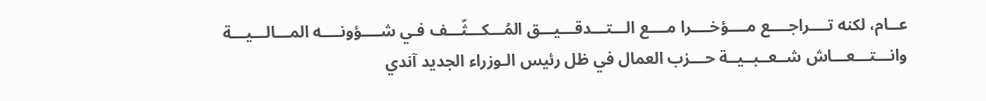عــام، لكنه تــــراجــــع مــــؤخــــرا مــــع الـــتـــدقـــيـــق المُـــكـــثّـــف فـي شــــؤونــــه المـــالـــيـــة وانـــتـــعـــاش شــعــبــيــة حـــزب العمال في ظل رئيس الـوزراء الجديد آندي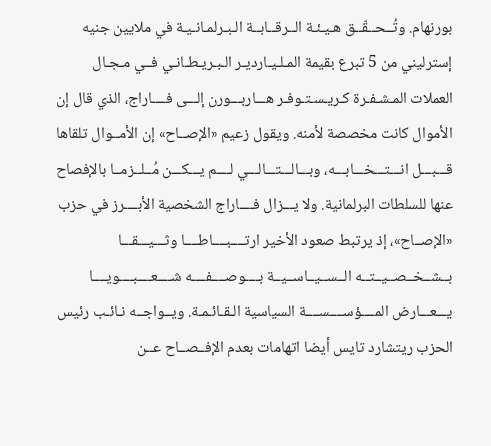بورنهام. وتُــحــقّــق هـيـئـة الــرقــابــة الـبـرلمـانـيـة في ملايين جنيه إسترليني من 5 تبرع بقيمة المـلـيـارديـر الـبـريـطـانـي فــي مـجـال العملات المـشـفـرة كـريـسـتـوفـر هـــاربـــورن إلـــى فــــاراج، الذي قال إن الأموال كانت مخصصة لأمنه. ويقول زعيم «الإصــاح» إن الأمــوال تلقاها قـــبـــل انـــتـــخـــابـــه، وبـــالـــتـــالـــي لــــم يـــكـــن مُــلــزمــا بالإفصاح عنها للسلطات البرلمانية. ولا يـــزال فــــاراج الشخصية الأبــــرز في حزب «الإصــاح»، إذ يرتبط صعود الأخير ارتــــبــــاطــــا وثـــيـــقـــا بــشــخــصــيــتــه الــســيــاســيــة بــــوصــــفــــه شــــعــــبــــويــــا يـــعـــارض المــــؤســــســــة السياسية الـقـائـمـة. ويــواجــه نـائـب رئيس الحزب ريتشارد تايس أيضا اتهامات بعدم الإفــصــاح عــن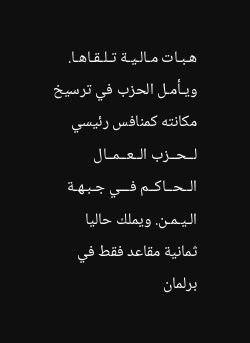هـبـات مـالـيـة تـلـقـاهـا. ويـأمـل الحزب في ترسيخ مكانته كمنافس رئيسي لــحــزب الــعــمــال الــحــاكــم فـــي جـبـهـة الـيـمـن. ويملك حاليا ثمانية مقاعد فقط في برلمان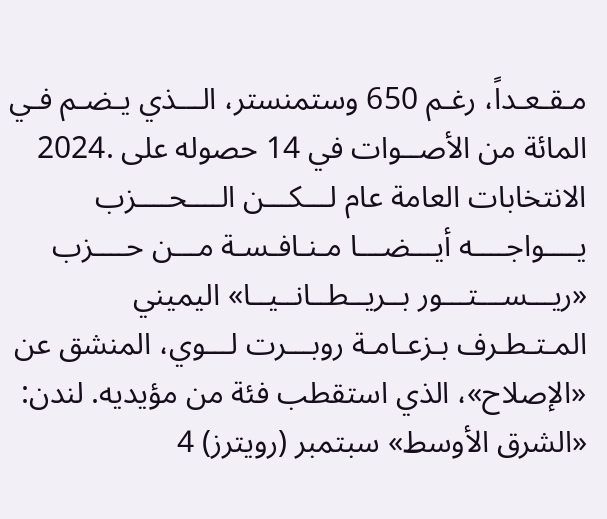مـقـعـداً، رغـم 650 وستمنستر، الـــذي يـضـم فـي المائة من الأصــوات في 14 حصوله على .2024 الانتخابات العامة عام لـــكـــن الــــحــــزب يــــواجــــه أيـــضـــا مـنـافـسـة مـــن حــــزب «ريـــســـتـــور بــريــطــانــيــا» اليميني المـتـطـرف بـزعـامـة روبـــرت لـــوي، المنشق عن «الإصلاح»، الذي استقطب فئة من مؤيديه. لندن: «الشرق الأوسط» سبتمبر (رويترز) 4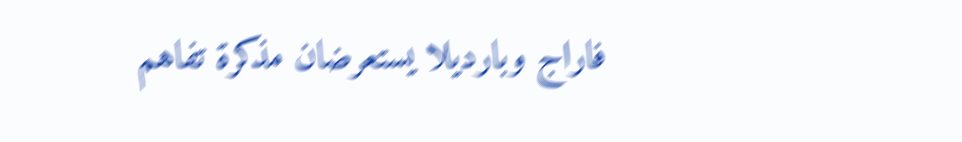فاراج وبارديلا يستعرضان مذكرة تفاهم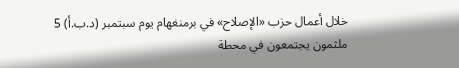خلال أعمال حزب «الإصلاح» في برمنغهام يوم سبتمبر (د.ب.أ) 5 ملثمون يجتمعون في محطة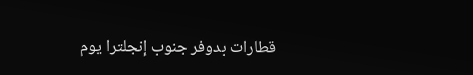قطارات بدوفر جنوب إنجلترا يوم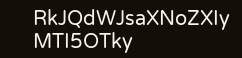RkJQdWJsaXNoZXIy MTI5OTky